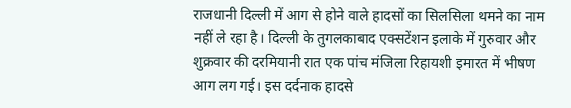राजधानी दिल्ली में आग से होने वाले हादसों का सिलसिला थमने का नाम नहीं ले रहा है। दिल्ली के तुगलकाबाद एक्सटेंशन इलाके में गुरुवार और शुक्रवार की दरमियानी रात एक पांच मंजिला रिहायशी इमारत में भीषण आग लग गई। इस दर्दनाक हादसे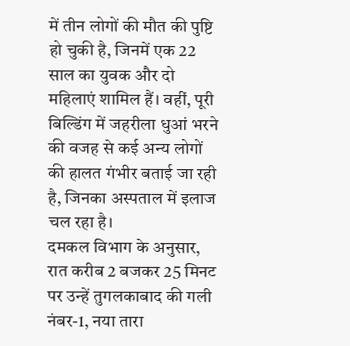में तीन लोगों की मौत की पुष्टि हो चुकी है, जिनमें एक 22 साल का युवक और दो महिलाएं शामिल हैं। वहीं, पूरी बिल्डिंग में जहरीला धुआं भरने की वजह से कई अन्य लोगों की हालत गंभीर बताई जा रही है, जिनका अस्पताल में इलाज चल रहा है।
दमकल विभाग के अनुसार, रात करीब 2 बजकर 25 मिनट पर उन्हें तुगलकाबाद की गली नंबर-1, नया तारा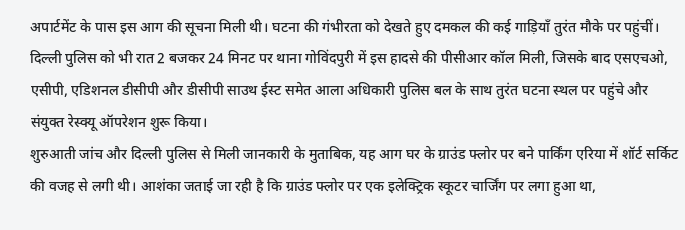अपार्टमेंट के पास इस आग की सूचना मिली थी। घटना की गंभीरता को देखते हुए दमकल की कई गाड़ियाँ तुरंत मौके पर पहुंचीं। दिल्ली पुलिस को भी रात 2 बजकर 24 मिनट पर थाना गोविंदपुरी में इस हादसे की पीसीआर कॉल मिली, जिसके बाद एसएचओ, एसीपी, एडिशनल डीसीपी और डीसीपी साउथ ईस्ट समेत आला अधिकारी पुलिस बल के साथ तुरंत घटना स्थल पर पहुंचे और संयुक्त रेस्क्यू ऑपरेशन शुरू किया।
शुरुआती जांच और दिल्ली पुलिस से मिली जानकारी के मुताबिक, यह आग घर के ग्राउंड फ्लोर पर बने पार्किंग एरिया में शॉर्ट सर्किट की वजह से लगी थी। आशंका जताई जा रही है कि ग्राउंड फ्लोर पर एक इलेक्ट्रिक स्कूटर चार्जिंग पर लगा हुआ था,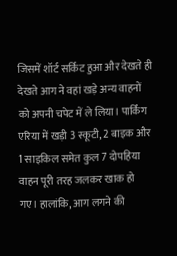जिसमें शॉर्ट सर्किट हुआ और देखते ही देखते आग ने वहां खड़े अन्य वाहनों को अपनी चपेट में ले लिया। पार्किंग एरिया में खड़ी 3 स्कूटी, 2 बाइक और 1 साइकिल समेत कुल 7 दोपहिया वाहन पूरी तरह जलकर खाक हो गए। हालांकि, आग लगने की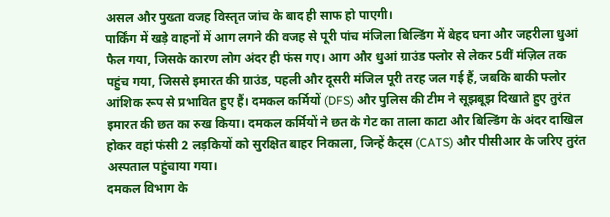असल और पुख्ता वजह विस्तृत जांच के बाद ही साफ हो पाएगी।
पार्किंग में खड़े वाहनों में आग लगने की वजह से पूरी पांच मंजिला बिल्डिंग में बेहद घना और जहरीला धुआं फैल गया, जिसके कारण लोग अंदर ही फंस गए। आग और धुआं ग्राउंड फ्लोर से लेकर 5वीं मंज़िल तक पहुंच गया, जिससे इमारत की ग्राउंड, पहली और दूसरी मंजिल पूरी तरह जल गई हैं, जबकि बाकी फ्लोर आंशिक रूप से प्रभावित हुए हैं। दमकल कर्मियों (DFS) और पुलिस की टीम ने सूझबूझ दिखाते हुए तुरंत इमारत की छत का रुख किया। दमकल कर्मियों ने छत के गेट का ताला काटा और बिल्डिंग के अंदर दाखिल होकर वहां फंसी 2 लड़कियों को सुरक्षित बाहर निकाला, जिन्हें कैट्स (CATS) और पीसीआर के जरिए तुरंत अस्पताल पहुंचाया गया।
दमकल विभाग के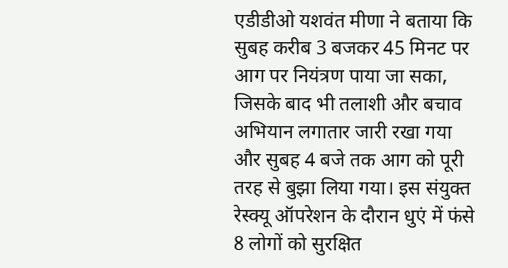एडीडीओ यशवंत मीणा ने बताया कि सुबह करीब 3 बजकर 45 मिनट पर आग पर नियंत्रण पाया जा सका, जिसके बाद भी तलाशी और बचाव अभियान लगातार जारी रखा गया और सुबह 4 बजे तक आग को पूरी तरह से बुझा लिया गया। इस संयुक्त रेस्क्यू ऑपरेशन के दौरान धुएं में फंसे 8 लोगों को सुरक्षित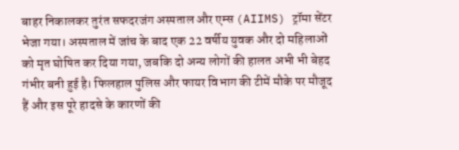बाहर निकालकर तुरंत सफदरजंग अस्पताल और एम्स (AIIMS) ट्रॉमा सेंटर भेजा गया। अस्पताल में जांच के बाद एक 22 वर्षीय युवक और दो महिलाओं को मृत घोषित कर दिया गया, जबकि दो अन्य लोगों की हालत अभी भी बेहद गंभीर बनी हुई है। फिलहाल पुलिस और फायर विभाग की टीमें मौके पर मौजूद हैं और इस पूरे हादसे के कारणों की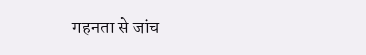गहनता से जांच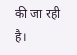की जा रही है।